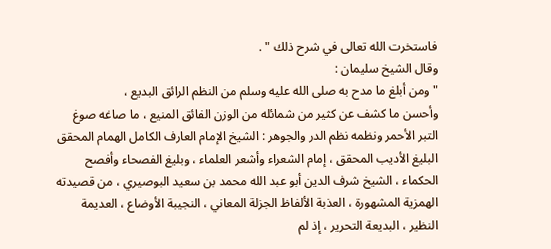فاستخرت الله تعالى في شرح ذلك " .
وقال الشيخ سليمان :
" ومن أبلغ ما مدح به صلى الله عليه وسلم من النظم الرائق البديع ،
وأحسن ما كشف عن كثير من شمائله من الوزن الفائق المنيع ، ما صاغه صوغ
التبر الأحمر ونظمه نظم الدر والجوهر : الشيخ الإمام العارف الكامل الهمام المحقق
البليغ الأديب المحقق ، إمام الشعراء وأشعر العلماء ، وبليغ الفصحاء وأفصح
الحكماء ، الشيخ شرف الدين أبو عبد الله محمد بن سعيد البوصيري ، من قصيدته
الهمزية المشهورة ، العذبة الألفاظ الجزلة المعاني ، النجيبة الأوضاع ، العديمة
النظير ، البديعة التحرير ، إذ لم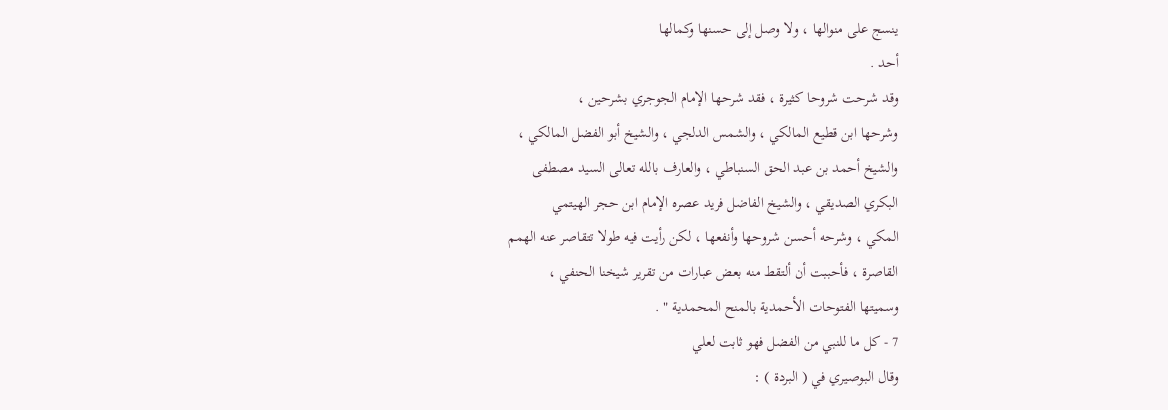ينسج على منوالها ، ولا وصل إلى حسنها وكمالها
أحد .
وقد شرحت شروحا كثيرة ، فقد شرحها الإمام الجوجري بشرحين ،
وشرحها ابن قطيع المالكي ، والشمس الدلجي ، والشيخ أبو الفضل المالكي ،
والشيخ أحمد بن عبد الحق السنباطي ، والعارف بالله تعالى السيد مصطفى
البكري الصديقي ، والشيخ الفاضل فريد عصره الإمام ابن حجر الهيتمي
المكي ، وشرحه أحسن شروحها وأنفعها ، لكن رأيت فيه طولا تتقاصر عنه الهمم
القاصرة ، فأحببت أن ألتقط منه بعض عبارات من تقرير شيخنا الحنفي ،
وسميتها الفتوحات الأحمدية بالمنح المحمدية " .
7 - كل ما للنبي من الفضل فهو ثابت لعلي
وقال البوصيري في ( البردة ) :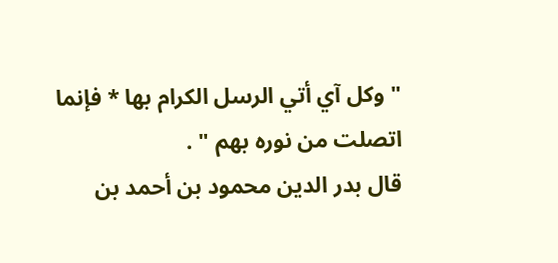" وكل آي أتي الرسل الكرام بها * فإنما اتصلت من نوره بهم " .
قال بدر الدين محمود بن أحمد بن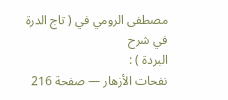مصطفى الرومي في ( تاج الدرة في شرح
البردة ) :
نفحات الأزهار — صفحة 216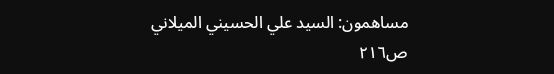مساهمون: السيد علي الحسيني الميلاني
ص٢١٦